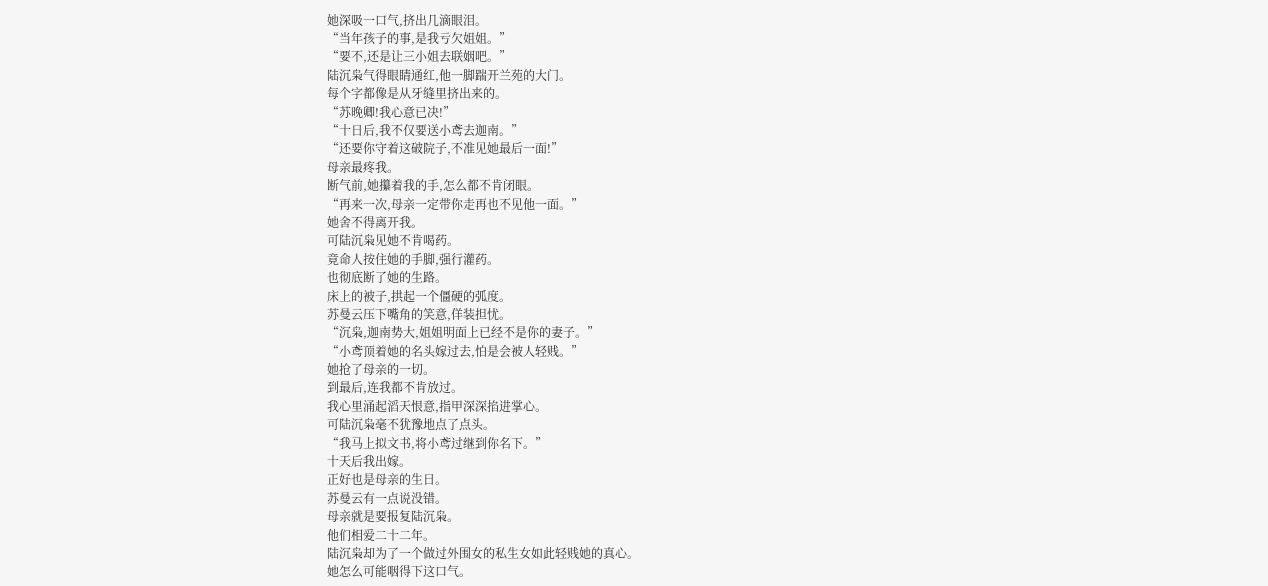她深吸一口气,挤出几滴眼泪。
“当年孩子的事,是我亏欠姐姐。”
“要不,还是让三小姐去联姻吧。”
陆沉枭气得眼睛通红,他一脚踹开兰苑的大门。
每个字都像是从牙缝里挤出来的。
“苏晚卿!我心意已决!”
“十日后,我不仅要送小鸢去迦南。”
“还要你守着这破院子,不准见她最后一面!”
母亲最疼我。
断气前,她攥着我的手,怎么都不肯闭眼。
“再来一次,母亲一定带你走再也不见他一面。”
她舍不得离开我。
可陆沉枭见她不肯喝药。
竟命人按住她的手脚,强行灌药。
也彻底断了她的生路。
床上的被子,拱起一个僵硬的弧度。
苏曼云压下嘴角的笑意,佯装担忧。
“沉枭,迦南势大,姐姐明面上已经不是你的妻子。”
“小鸢顶着她的名头嫁过去,怕是会被人轻贱。”
她抢了母亲的一切。
到最后,连我都不肯放过。
我心里涌起滔天恨意,指甲深深掐进掌心。
可陆沉枭毫不犹豫地点了点头。
“我马上拟文书,将小鸢过继到你名下。”
十天后我出嫁。
正好也是母亲的生日。
苏曼云有一点说没错。
母亲就是要报复陆沉枭。
他们相爱二十二年。
陆沉枭却为了一个做过外围女的私生女如此轻贱她的真心。
她怎么可能咽得下这口气。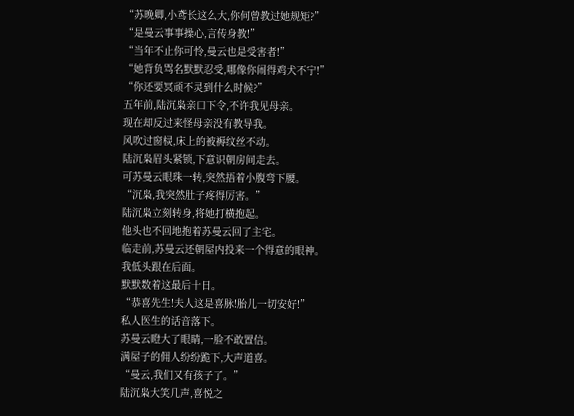“苏晚卿,小鸢长这么大,你何曾教过她规矩?”
“是曼云事事操心,言传身教!”
“当年不止你可怜,曼云也是受害者!”
“她背负骂名默默忍受,哪像你闹得鸡犬不宁!”
“你还要冥顽不灵到什么时候?”
五年前,陆沉枭亲口下令,不许我见母亲。
现在却反过来怪母亲没有教导我。
风吹过窗棂,床上的被褥纹丝不动。
陆沉枭眉头紧锁,下意识朝房间走去。
可苏曼云眼珠一转,突然捂着小腹弯下腰。
“沉枭,我突然肚子疼得厉害。”
陆沉枭立刻转身,将她打横抱起。
他头也不回地抱着苏曼云回了主宅。
临走前,苏曼云还朝屋内投来一个得意的眼神。
我低头跟在后面。
默默数着这最后十日。
“恭喜先生!夫人这是喜脉!胎儿一切安好!”
私人医生的话音落下。
苏曼云瞪大了眼睛,一脸不敢置信。
满屋子的佣人纷纷跪下,大声道喜。
“曼云,我们又有孩子了。”
陆沉枭大笑几声,喜悦之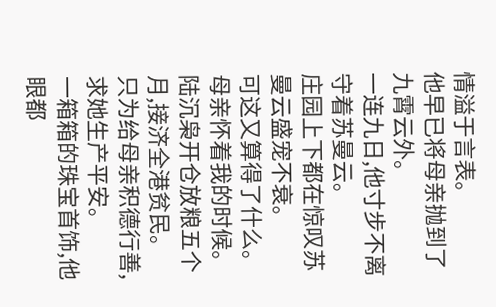情溢于言表。
他早已将母亲抛到了九霄云外。
一连九日,他寸步不离守着苏曼云。
庄园上下都在惊叹苏曼云盛宠不衰。
可这又算得了什么。
母亲怀着我的时候。
陆沉枭开仓放粮五个月,接济全港贫民。
只为给母亲积德行善,求她生产平安。
一箱箱的珠宝首饰,他眼都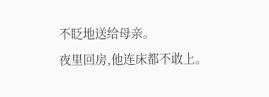不眨地送给母亲。
夜里回房,他连床都不敢上。